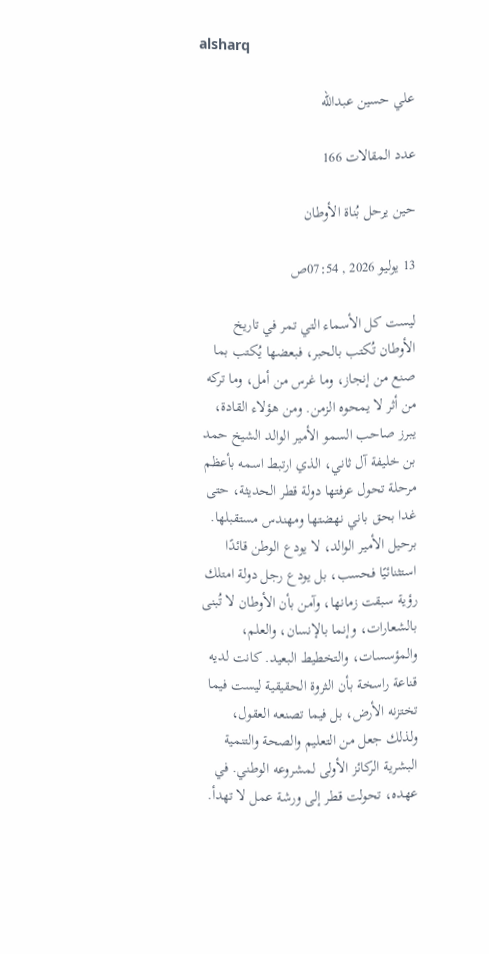alsharq

علي حسين عبدالله

عدد المقالات 166

حين يرحل بُناة الأوطان

13 يوليو 2026 , 07:54ص

ليست كل الأسماء التي تمر في تاريخ الأوطان تُكتب بالحبر، فبعضها يُكتب بما صنع من إنجاز، وما غرس من أمل، وما تركه من أثر لا يمحوه الزمن. ومن هؤلاء القادة، يبرز صاحب السمو الأمير الوالد الشيخ حمد بن خليفة آل ثاني، الذي ارتبط اسمه بأعظم مرحلة تحول عرفتها دولة قطر الحديثة، حتى غدا بحق باني نهضتها ومهندس مستقبلها. برحيل الأمير الوالد، لا يودع الوطن قائدًا استثنائيًا فحسب، بل يودع رجل دولة امتلك رؤية سبقت زمانها، وآمن بأن الأوطان لا تُبنى بالشعارات، وإنما بالإنسان، والعلم، والمؤسسات، والتخطيط البعيد. كانت لديه قناعة راسخة بأن الثروة الحقيقية ليست فيما تختزنه الأرض، بل فيما تصنعه العقول، ولذلك جعل من التعليم والصحة والتنمية البشرية الركائز الأولى لمشروعه الوطني. في عهده، تحولت قطر إلى ورشة عمل لا تهدأ.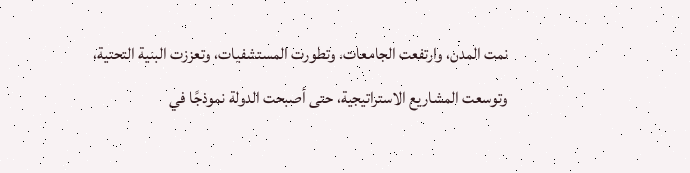نمت المدن، وارتفعت الجامعات، وتطورت المستشفيات، وتعززت البنية التحتية، وتوسعت المشاريع الاستراتيجية، حتى أصبحت الدولة نموذجًا في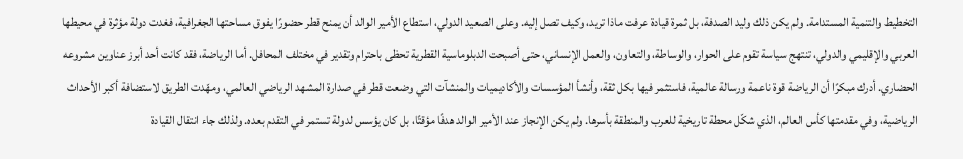التخطيط والتنمية المستدامة. ولم يكن ذلك وليد الصدفة، بل ثمرة قيادة عرفت ماذا تريد، وكيف تصل إليه. وعلى الصعيد الدولي، استطاع الأمير الوالد أن يمنح قطر حضورًا يفوق مساحتها الجغرافية، فغدت دولة مؤثرة في محيطها العربي والإقليمي والدولي، تنتهج سياسة تقوم على الحوار، والوساطة، والتعاون، والعمل الإنساني، حتى أصبحت الدبلوماسية القطرية تحظى باحترام وتقدير في مختلف المحافل. أما الرياضة، فقد كانت أحد أبرز عناوين مشروعه الحضاري. أدرك مبكرًا أن الرياضة قوة ناعمة ورسالة عالمية، فاستثمر فيها بكل ثقة، وأنشأ المؤسسات والأكاديميات والمنشآت التي وضعت قطر في صدارة المشهد الرياضي العالمي، ومهّدت الطريق لاستضافة أكبر الأحداث الرياضية، وفي مقدمتها كأس العالم، الذي شكّل محطة تاريخية للعرب والمنطقة بأسرها. ولم يكن الإنجاز عند الأمير الوالد هدفًا مؤقتًا، بل كان يؤسس لدولة تستمر في التقدم بعده. ولذلك جاء انتقال القيادة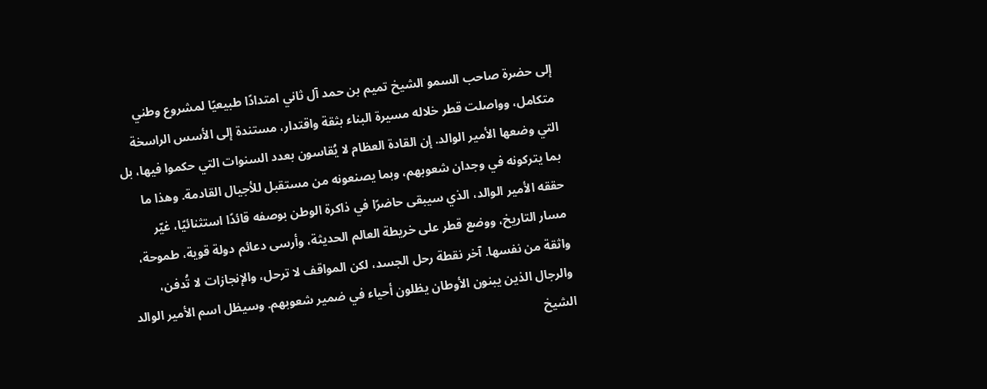إلى حضرة صاحب السمو الشيخ تميم بن حمد آل ثاني امتدادًا طبيعيًا لمشروع وطني متكامل، وواصلت قطر خلاله مسيرة البناء بثقة واقتدار، مستندة إلى الأسس الراسخة التي وضعها الأمير الوالد. إن القادة العظام لا يُقاسون بعدد السنوات التي حكموا فيها، بل بما يتركونه في وجدان شعوبهم، وبما يصنعونه من مستقبل للأجيال القادمة. وهذا ما حققه الأمير الوالد، الذي سيبقى حاضرًا في ذاكرة الوطن بوصفه قائدًا استثنائيًا، غيّر مسار التاريخ، ووضع قطر على خريطة العالم الحديثة، وأرسى دعائم دولة قوية، طموحة، واثقة من نفسها. آخر نقطة رحل الجسد، لكن المواقف لا ترحل، والإنجازات لا تُدفن، والرجال الذين يبنون الأوطان يظلون أحياء في ضمير شعوبهم. وسيظل اسم الأمير الوالد الشيخ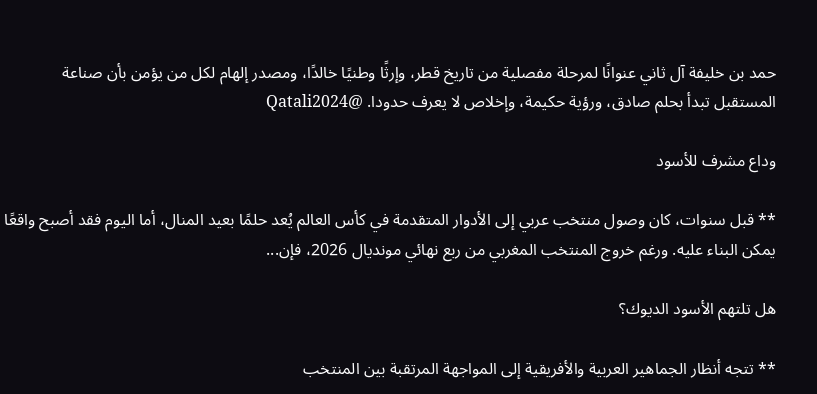حمد بن خليفة آل ثاني عنوانًا لمرحلة مفصلية من تاريخ قطر، وإرثًا وطنيًا خالدًا، ومصدر إلهام لكل من يؤمن بأن صناعة المستقبل تبدأ بحلم صادق، ورؤية حكيمة، وإخلاص لا يعرف حدودا. @Qatali2024

وداع مشرف للأسود

** قبل سنوات، كان وصول منتخب عربي إلى الأدوار المتقدمة في كأس العالم يُعد حلمًا بعيد المنال، أما اليوم فقد أصبح واقعًا يمكن البناء عليه. ورغم خروج المنتخب المغربي من ربع نهائي مونديال 2026، فإن...

هل تلتهم الأسود الديوك؟

** تتجه أنظار الجماهير العربية والأفريقية إلى المواجهة المرتقبة بين المنتخب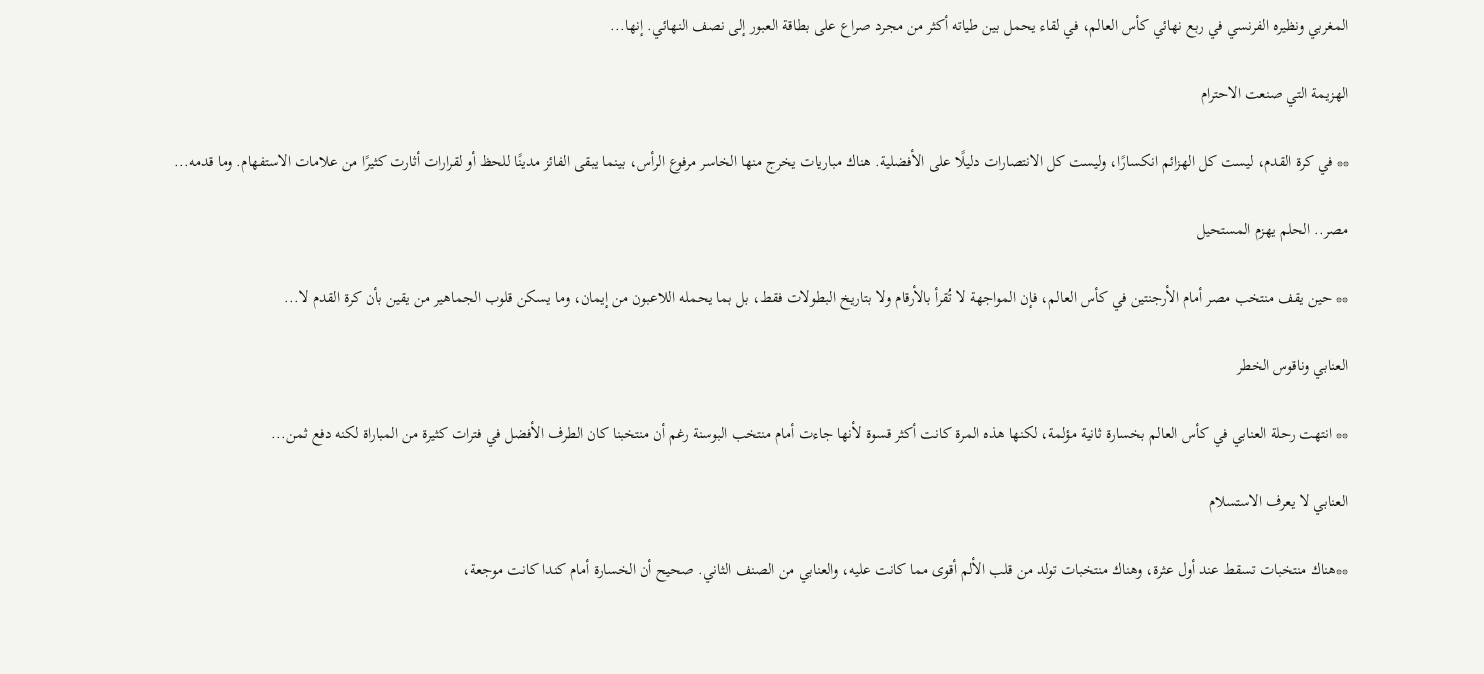المغربي ونظيره الفرنسي في ربع نهائي كأس العالم، في لقاء يحمل بين طياته أكثر من مجرد صراع على بطاقة العبور إلى نصف النهائي. إنها...

الهزيمة التي صنعت الاحترام

** في كرة القدم، ليست كل الهزائم انكسارًا، وليست كل الانتصارات دليلًا على الأفضلية. هناك مباريات يخرج منها الخاسر مرفوع الرأس، بينما يبقى الفائز مدينًا للحظ أو لقرارات أثارت كثيرًا من علامات الاستفهام. وما قدمه...

مصر.. الحلم يهزم المستحيل

** حين يقف منتخب مصر أمام الأرجنتين في كأس العالم، فإن المواجهة لا تُقرأ بالأرقام ولا بتاريخ البطولات فقط، بل بما يحمله اللاعبون من إيمان، وما يسكن قلوب الجماهير من يقين بأن كرة القدم لا...

العنابي وناقوس الخطر

** انتهت رحلة العنابي في كأس العالم بخسارة ثانية مؤلمة، لكنها هذه المرة كانت أكثر قسوة لأنها جاءت أمام منتخب البوسنة رغم أن منتخبنا كان الطرف الأفضل في فترات كثيرة من المباراة لكنه دفع ثمن...

العنابي لا يعرف الاستسلام

**هناك منتخبات تسقط عند أول عثرة، وهناك منتخبات تولد من قلب الألم أقوى مما كانت عليه، والعنابي من الصنف الثاني. صحيح أن الخسارة أمام كندا كانت موجعة،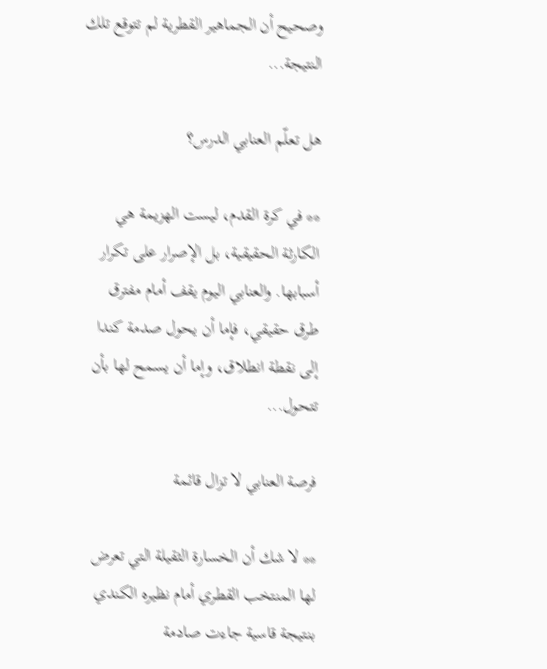وصحيح أن الجماهير القطرية لم تتوقع تلك النتيجة...

هل تعلّم العنابي الدرس؟

** في كرة القدم، ليست الهزيمة هي الكارثة الحقيقية، بل الإصرار على تكرار أسبابها. والعنابي اليوم يقف أمام مفترق طرق حقيقي، فإما أن يحول صدمة كندا إلى نقطة انطلاق، وإما أن يسمح لها بأن تتحول...

فرصة العنابي لا تزال قائمة

** لا شك أن الخسارة الثقيلة التي تعرض لها المنتخب القطري أمام نظيره الكندي بنتيجة قاسية جاءت صادمة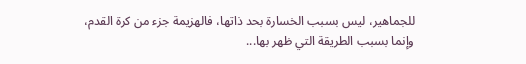للجماهير، ليس بسبب الخسارة بحد ذاتها، فالهزيمة جزء من كرة القدم، وإنما بسبب الطريقة التي ظهر بها...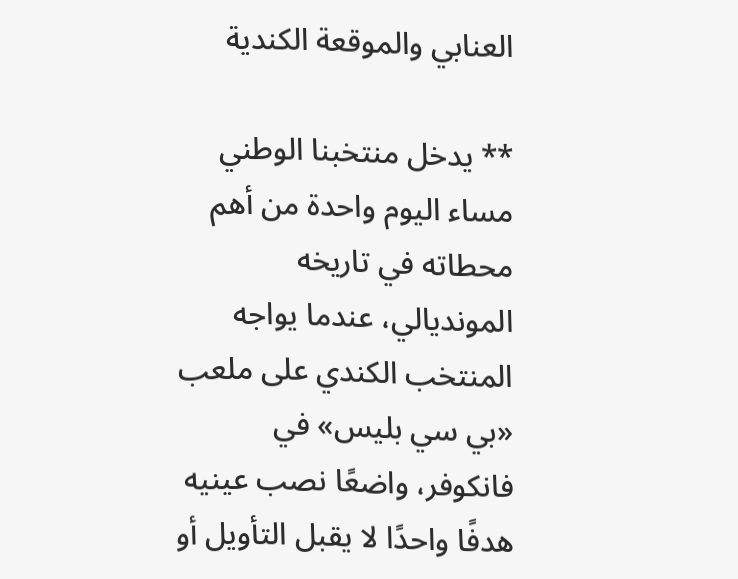العنابي والموقعة الكندية

** يدخل منتخبنا الوطني مساء اليوم واحدة من أهم محطاته في تاريخه المونديالي، عندما يواجه المنتخب الكندي على ملعب «بي سي بليس» في فانكوفر، واضعًا نصب عينيه هدفًا واحدًا لا يقبل التأويل أو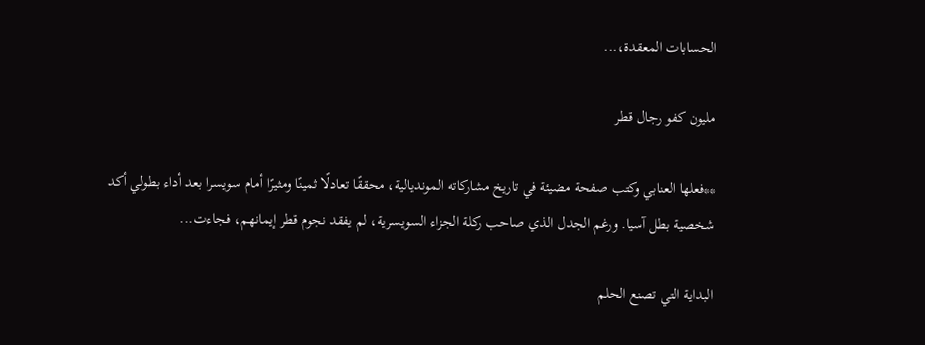الحسابات المعقدة،...

مليون كفو رجال قطر

**فعلها العنابي وكتب صفحة مضيئة في تاريخ مشاركاته المونديالية، محققًا تعادلًا ثمينًا ومثيرًا أمام سويسرا بعد أداء بطولي أكد شخصية بطل آسيا. ورغم الجدل الذي صاحب ركلة الجزاء السويسرية، لم يفقد نجوم قطر إيمانهم، فجاءت...

البداية التي تصنع الحلم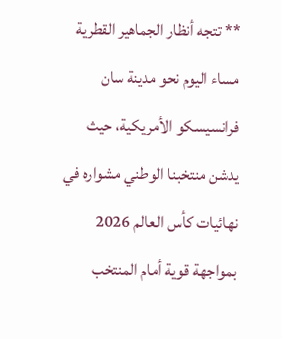** تتجه أنظار الجماهير القطرية مساء اليوم نحو مدينة سان فرانسيسكو الأمريكية، حيث يدشن منتخبنا الوطني مشواره في نهائيات كأس العالم 2026 بمواجهة قوية أمام المنتخب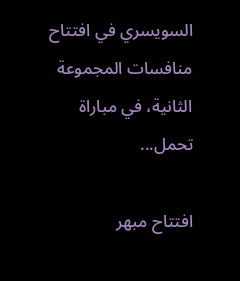السويسري في افتتاح منافسات المجموعة الثانية، في مباراة تحمل...

افتتاح مبهر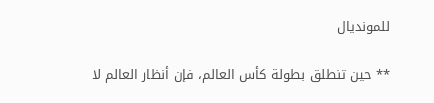للمونديال

** حين تنطلق بطولة كأس العالم، فإن أنظار العالم لا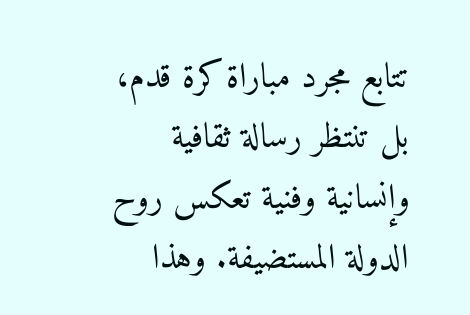تتابع مجرد مباراة كرة قدم، بل تنتظر رسالة ثقافية وإنسانية وفنية تعكس روح الدولة المستضيفة. وهذا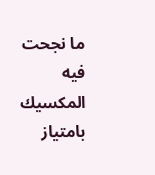ما نجحت فيه المكسيك بامتياز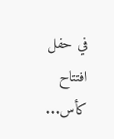في حفل افتتاح كأس...